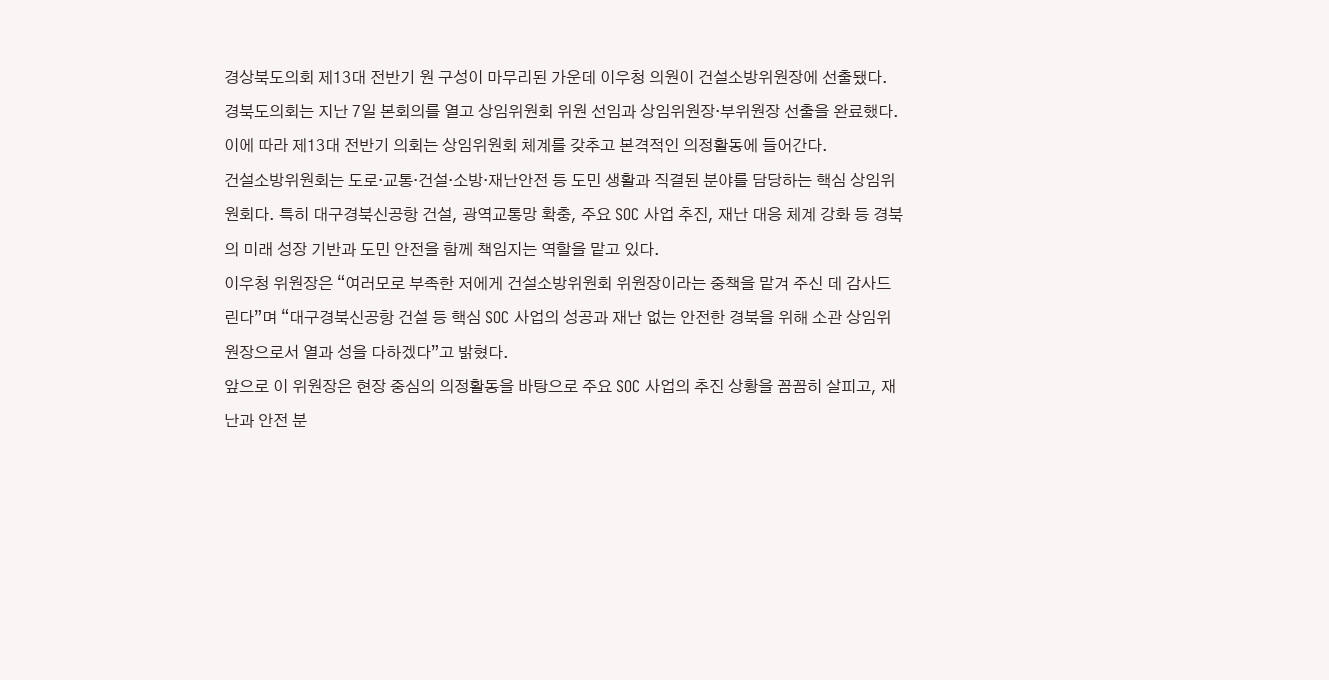경상북도의회 제13대 전반기 원 구성이 마무리된 가운데 이우청 의원이 건설소방위원장에 선출됐다.
경북도의회는 지난 7일 본회의를 열고 상임위원회 위원 선임과 상임위원장·부위원장 선출을 완료했다. 이에 따라 제13대 전반기 의회는 상임위원회 체계를 갖추고 본격적인 의정활동에 들어간다.
건설소방위원회는 도로·교통·건설·소방·재난안전 등 도민 생활과 직결된 분야를 담당하는 핵심 상임위원회다. 특히 대구경북신공항 건설, 광역교통망 확충, 주요 SOC 사업 추진, 재난 대응 체계 강화 등 경북의 미래 성장 기반과 도민 안전을 함께 책임지는 역할을 맡고 있다.
이우청 위원장은 “여러모로 부족한 저에게 건설소방위원회 위원장이라는 중책을 맡겨 주신 데 감사드린다”며 “대구경북신공항 건설 등 핵심 SOC 사업의 성공과 재난 없는 안전한 경북을 위해 소관 상임위원장으로서 열과 성을 다하겠다”고 밝혔다.
앞으로 이 위원장은 현장 중심의 의정활동을 바탕으로 주요 SOC 사업의 추진 상황을 꼼꼼히 살피고, 재난과 안전 분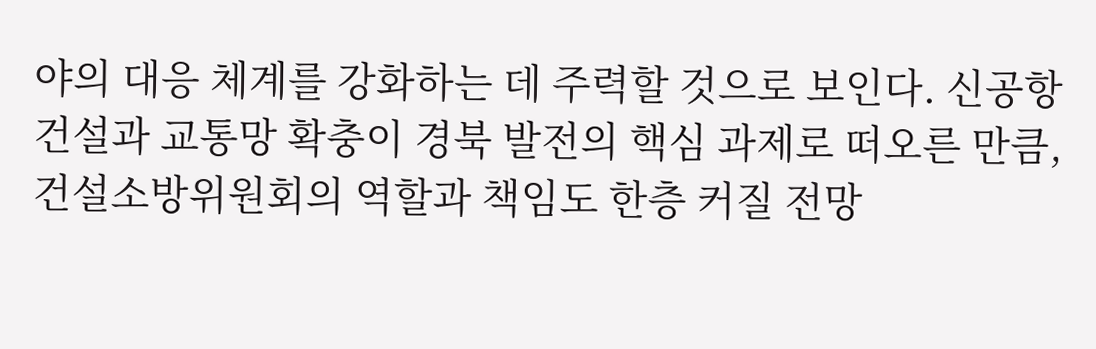야의 대응 체계를 강화하는 데 주력할 것으로 보인다. 신공항 건설과 교통망 확충이 경북 발전의 핵심 과제로 떠오른 만큼, 건설소방위원회의 역할과 책임도 한층 커질 전망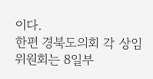이다.
한편 경북도의회 각 상임위원회는 8일부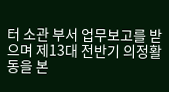터 소관 부서 업무보고를 받으며 제13대 전반기 의정활동을 본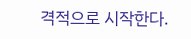격적으로 시작한다.